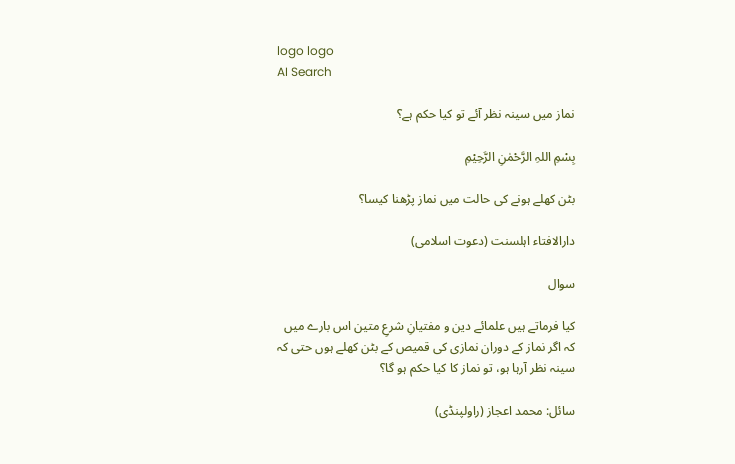logo logo
AI Search

نماز میں سینہ نظر آئے تو کیا حکم ہے؟

بِسْمِ اللہِ الرَّحْمٰنِ الرَّحِيْمِ

بٹن کھلے ہونے کی حالت میں نماز پڑھنا کیسا؟

دارالافتاء اہلسنت (دعوت اسلامی)

سوال

کیا فرماتے ہیں علمائے دین و مفتیانِ شرعِ متین اس بارے میں کہ اگر نماز کے دوران نمازی کی قمیص کے بٹن کھلے ہوں حتی کہ سینہ نظر آرہا ہو، تو نماز کا کیا حکم ہو گا؟

سائل: محمد اعجاز (راولپنڈی)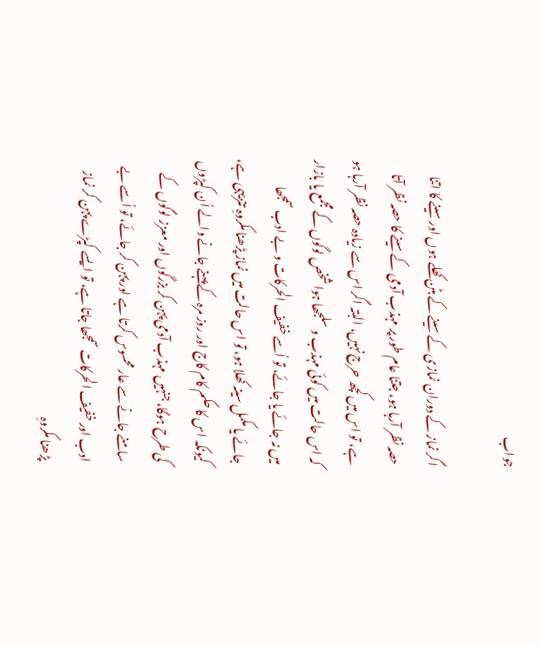جواب

اگر نماز کے دوران نمازی کے سینے کے بٹن کھلے ہوں اور سینے کا اتنا حصہ نظر آرہا ہو، جتنا عام طور پر مہذب آدمی کے سینے کا حصہ نظر آتا ہے، تو اس میں کچھ حرج نہیں، البتہ اگر اس سے زیادہ حصہ نظر آرہا ہو کہ اس حالت میں کوئی مہذب و سلجھا ہوا شخص لوگوں کے مجمع یا بازار میں نہ جائے یا جائے، تو اُسے خفیف الحرکات و بے ادب سمجھا جائے یا مکمل سینہ کھلا ہو، تو اس حالت میں نماز پڑھنا مکروہِ تنزیہی ہے، کیونکہ اس کا حکم کام کاج اور روز مرہ کے پہنے جانے والے اُن کپڑوں کی طرح ہوگا، جنہیں مہذب آدمی پہن کر بزرگوں اور معزز لوگوں کے سامنے جانے سے عار محسوس کرتا ہے اور پہن کر جائے، تو اُسے بے ادب اور خفیف الحرکات سمجھا جاتا ہے، تو ایسے کپڑے پہن کر نماز پڑھنا مکروہِ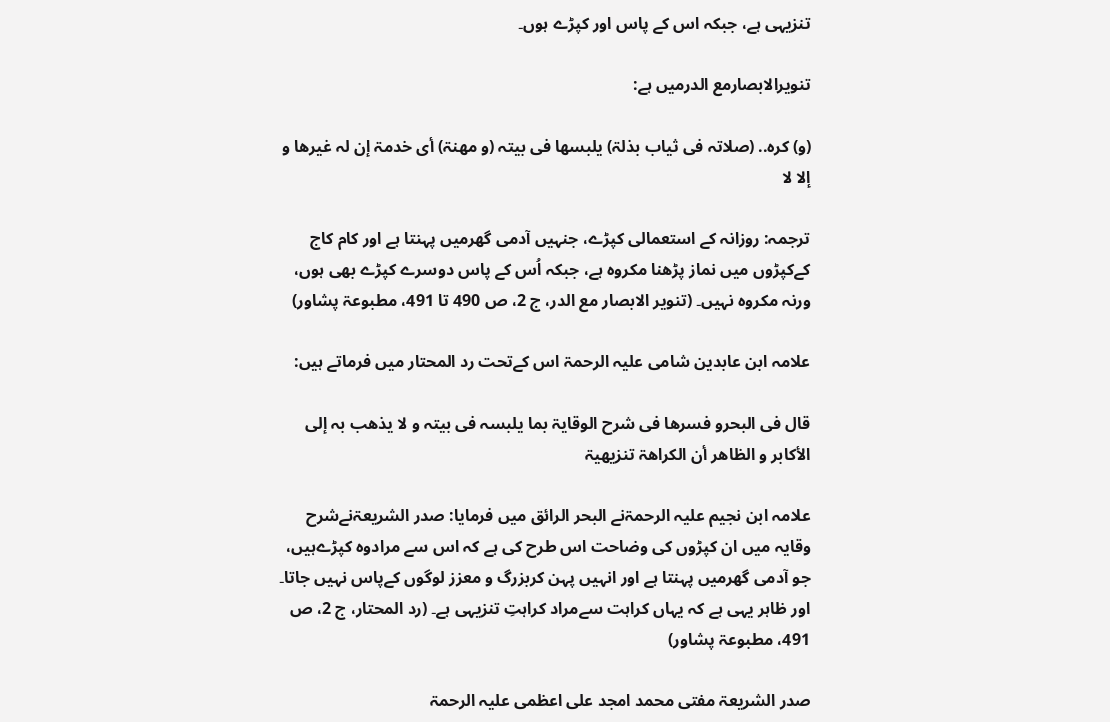تنزیہی ہے، جبکہ اس کے پاس اور کپڑے ہوں۔

تنویرالابصارمع الدرمیں ہے:

(و) کرہ.. (صلاتہ فی ثیاب بذلۃ) یلبسھا فی بیتہ (و مھنۃ) أی خدمۃ إن لہ غیرھا و إلا لا

ترجمہ: روزانہ کے استعمالی کپڑے، جنہیں آدمی گھرمیں پہنتا ہے اور کام کاج کےکپڑوں میں نماز پڑھنا مکروہ ہے، جبکہ اُس کے پاس دوسرے کپڑے بھی ہوں، ورنہ مکروہ نہیں۔ (تنویر الابصار مع الدر، ج 2، ص 490 تا 491، مطبوعۃ پشاور)

علامہ ابن عابدین شامی علیہ الرحمۃ اس کےتحت رد المحتار میں فرماتے ہیں:

قال فی البحرو فسرھا فی شرح الوقایۃ بما یلبسہ فی بیتہ و لا یذھب بہ إلی الأکابر و الظاھر أن الکراھۃ تنزیھیۃ

علامہ ابن نجیم علیہ الرحمۃنے البحر الرائق میں فرمایا: صدر الشریعۃنےشرح وقایہ میں ان کپڑوں کی وضاحت اس طرح کی ہے کہ اس سے مرادوہ کپڑےہیں، جو آدمی گھرمیں پہنتا ہے اور انہیں پہن کربزرگ و معزز لوگوں کےپاس نہیں جاتا۔ اور ظاہر یہی ہے کہ یہاں کراہت سےمراد کراہتِ تنزیہی ہے۔ (رد المحتار، ج 2، ص 491، مطبوعۃ پشاور)

صدر الشریعۃ مفتی محمد امجد علی اعظمی علیہ الرحمۃ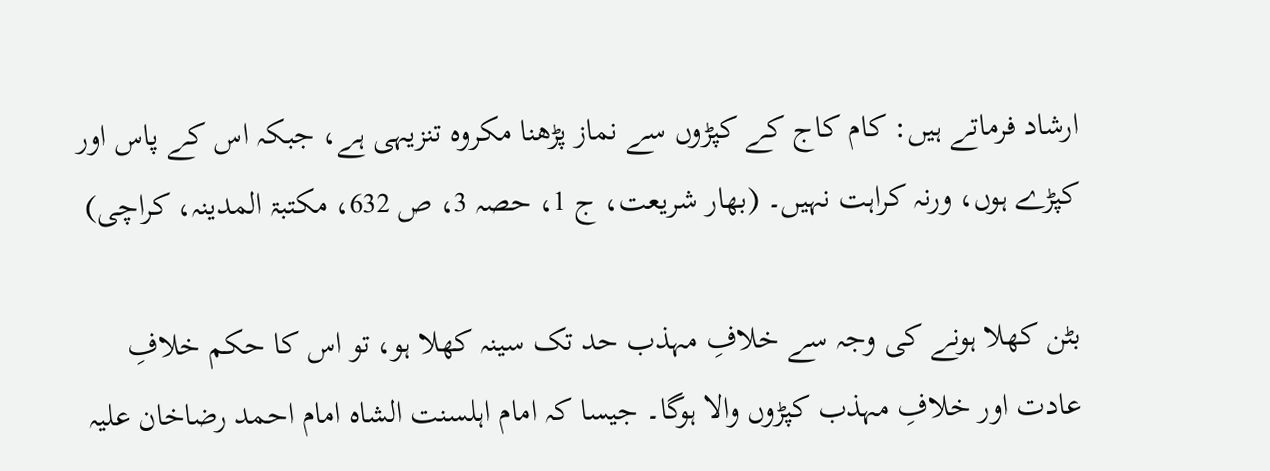ارشاد فرماتے ہیں: کام کاج کے کپڑوں سے نماز پڑھنا مکروہ تنزیہی ہے، جبکہ اس کے پاس اور کپڑے ہوں، ورنہ کراہت نہیں۔ (بھار شریعت، ج 1، حصہ 3، ص 632، مکتبۃ المدینہ، کراچی)

بٹن کھلا ہونے کی وجہ سے خلافِ مہذب حد تک سینہ کھلا ہو، تو اس کا حکم خلافِ عادت اور خلافِ مہذب کپڑوں والا ہوگا۔ جیسا کہ امام اہلسنت الشاہ امام احمد رضاخان علیہ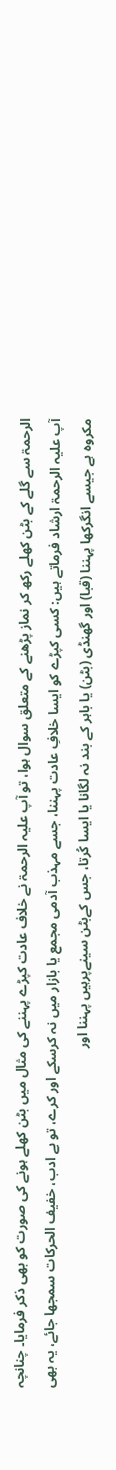الرحمۃ سے گلے کے بٹن کھلے رکھ کر نماز پڑھنے کے متعلق سوال ہوا، تو آپ علیہ الرحمۃ نے خلاف عادت کپڑے پہننے کی مثال میں بٹن کھلے ہونے کی صورت کو بھی ذکر فرمایا۔ چنانچہ آپ علیہ الرحمۃ ارشاد فرماتے ہیں: کسی کپڑے کو ایسا خلافِ عادت پہننا، جسے مہذب آدمی مجمع یا بازار میں نہ کرسکے اور کرے، تو بے ادب، خفیف الحرکات سمجھا جائے، یہ بھی مکروہ ہے جیسے انگرکھا پہننا (قبا) اور گھنڈی (بٹن) یا باہر کے بند نہ لگانا یا ایسا کُرتا، جس کےبٹن سینےپرہیں پہننا اور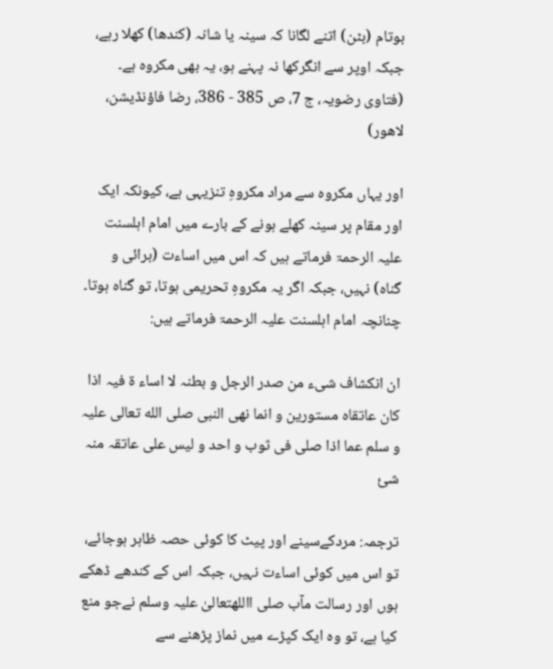بوتام (بٹن) اتنے لگانا کہ سینہ یا شانہ (کندھا) کھلا رہے، جبکہ اوپر سے انگرکھا نہ پہنے ہو، یہ بھی مکروہ ہے۔ (فتاوی رضویہ، ج 7، ص 385 - 386، رضا فاؤنڈیشن، لاھور)

اور یہاں مکروہ سے مراد مکروہِ تنزیہی ہے، کیونکہ ایک اور مقام پر سینہ کھلے ہونے کے بارے میں امام اہلسنت علیہ الرحمۃ فرماتے ہیں کہ اس میں اساءت (برائی و گناہ) نہیں، جبکہ اگر یہ مکروہِ تحریمی ہوتا، تو گناہ ہوتا۔ چنانچہ امام اہلسنت علیہ الرحمۃ فرماتے ہیں:

ان انکشاف شیء من صدر الرجل و بطنہ لا اساء ۃ فیہ اذا کان عاتقاہ مستورین و انما نھی النبی صلی الله تعالی علیہ و سلم عما اذا صلی فی ثوب و احد و لیس علی عاتقہ منہ شئ

ترجمہ: مردکےسینے اور پیٹ کا کوئی حصہ ظاہر ہوجائے، تو اس میں کوئی اساءت نہیں، جبکہ اس کے کندھے ڈھکے ہوں اور رسالت مآب صلی االلهتعالیٰ علیہ وسلم نےجو منع کیا ہے، تو وہ ایک کپڑے میں نماز پڑھنے سے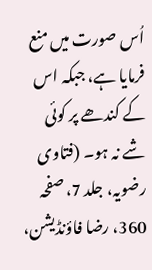اُس صورت میں منع فرمایا ہے، جبکہ اس کے کندھے پر کوئی شے نہ ہو۔ (فتاوی رضویہ، جلد 7، صفحہ 360، رضا فاؤنڈیشن،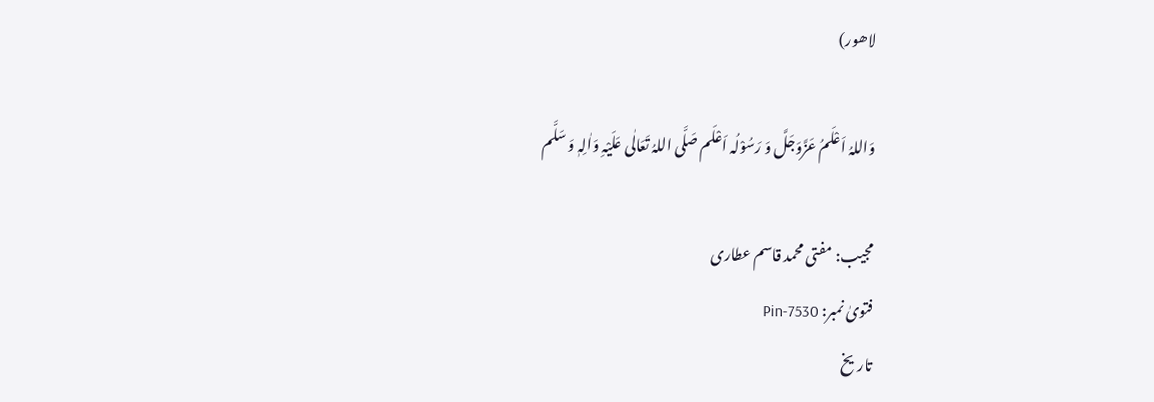لاھور)

وَاللہُ اَعْلَمُ عَزَّوَجَلَّ وَ رَسُوْلُہ اَعْلَم صَلَّی اللہُ تَعَالٰی عَلَیْہِ وَاٰلِہٖ وَ سَلَّم

مجیب: مفتی محمد قاسم عطاری
فتویٰ نمبر: Pin-7530
تاریخ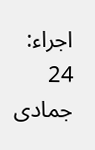اجراء: 24 جمادی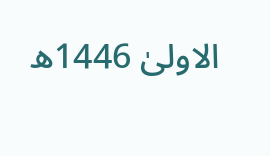الاولیٰ 1446ھ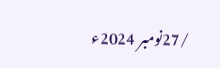/27نومبر 2024ء